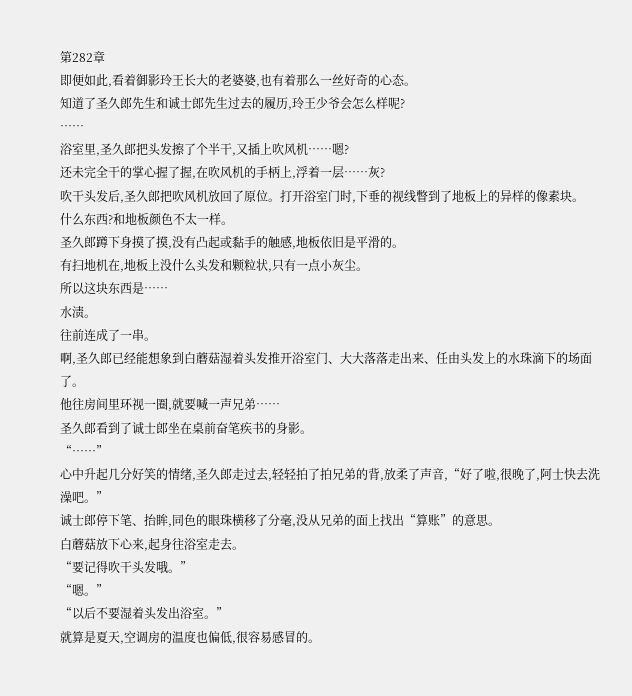第282章
即便如此,看着御影玲王长大的老婆婆,也有着那么一丝好奇的心态。
知道了圣久郎先生和诚士郎先生过去的履历,玲王少爷会怎么样呢?
……
浴室里,圣久郎把头发擦了个半干,又插上吹风机……嗯?
还未完全干的掌心握了握,在吹风机的手柄上,浮着一层……灰?
吹干头发后,圣久郎把吹风机放回了原位。打开浴室门时,下垂的视线瞥到了地板上的异样的像素块。
什么东西?和地板颜色不太一样。
圣久郎蹲下身摸了摸,没有凸起或黏手的触感,地板依旧是平滑的。
有扫地机在,地板上没什么头发和颗粒状,只有一点小灰尘。
所以这块东西是……
水渍。
往前连成了一串。
啊,圣久郎已经能想象到白蘑菇湿着头发推开浴室门、大大落落走出来、任由头发上的水珠滴下的场面了。
他往房间里环视一圈,就要喊一声兄弟……
圣久郎看到了诚士郎坐在桌前奋笔疾书的身影。
“……”
心中升起几分好笑的情绪,圣久郎走过去,轻轻拍了拍兄弟的背,放柔了声音,“好了啦,很晚了,阿士快去洗澡吧。”
诚士郎停下笔、抬眸,同色的眼珠横移了分毫,没从兄弟的面上找出“算账”的意思。
白蘑菇放下心来,起身往浴室走去。
“要记得吹干头发哦。”
“嗯。”
“以后不要湿着头发出浴室。”
就算是夏天,空调房的温度也偏低,很容易感冒的。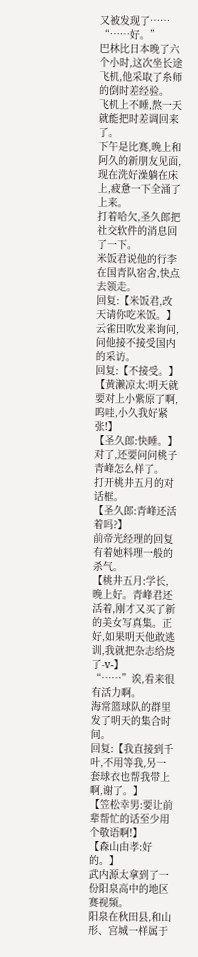又被发现了……
“……好。”
巴林比日本晚了六个小时,这次坐长途飞机,他采取了糸师的倒时差经验。
飞机上不睡,熬一天就能把时差调回来了。
下午是比赛,晚上和阿久的新朋友见面,现在洗好澡躺在床上,疲惫一下全涌了上来。
打着哈欠,圣久郎把社交软件的消息回了一下。
米饭君说他的行李在国青队宿舍,快点去领走。
回复:【米饭君,改天请你吃米饭。】
云雀田吹发来询问,问他接不接受国内的采访。
回复:【不接受。】
【黄濑凉太:明天就要对上小紫原了啊,呜哇,小久我好紧张!】
【圣久郎:快睡。】
对了,还要问问桃子青峰怎么样了。
打开桃井五月的对话框。
【圣久郎:青峰还活着吗?】
前帝光经理的回复有着她料理一般的杀气。
【桃井五月:学长,晚上好。青峰君还活着,刚才又买了新的美女写真集。正好,如果明天他敢逃训,我就把杂志给烧了-v-】
“……”诶,看来很有活力啊。
海常篮球队的群里发了明天的集合时间。
回复:【我直接到千叶,不用等我,另一套球衣也帮我带上啊,谢了。】
【笠松幸男:要让前辈帮忙的话至少用个敬语啊!】
【森山由孝:好的。】
武内源太拿到了一份阳泉高中的地区赛视频。
阳泉在秋田县,和山形、宫城一样属于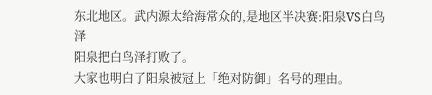东北地区。武内源太给海常众的,是地区半决赛:阳泉VS白鸟泽
阳泉把白鸟泽打败了。
大家也明白了阳泉被冠上「绝对防御」名号的理由。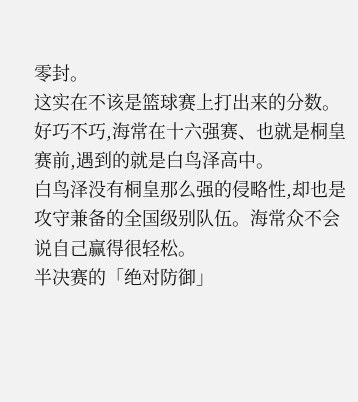零封。
这实在不该是篮球赛上打出来的分数。
好巧不巧,海常在十六强赛、也就是桐皇赛前,遇到的就是白鸟泽高中。
白鸟泽没有桐皇那么强的侵略性,却也是攻守兼备的全国级别队伍。海常众不会说自己赢得很轻松。
半决赛的「绝对防御」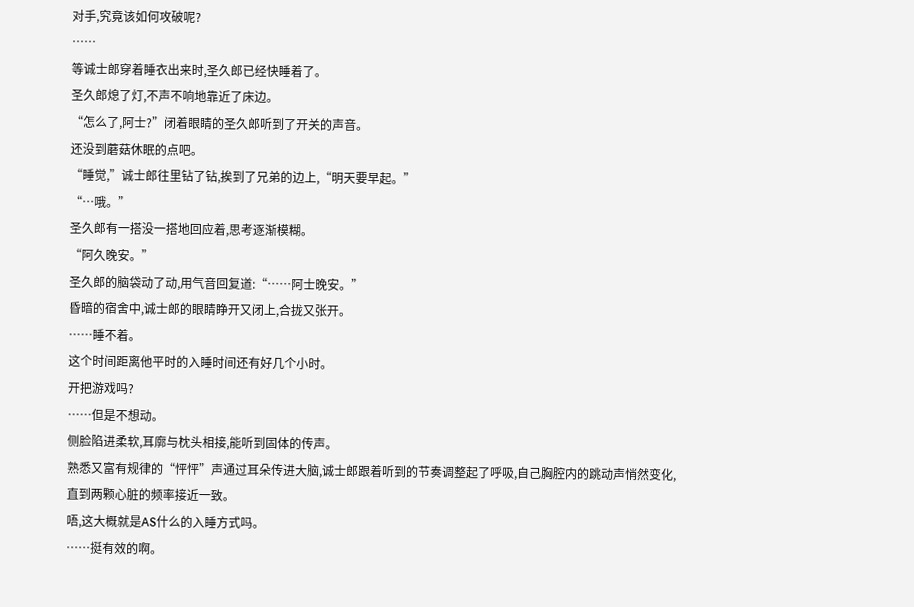对手,究竟该如何攻破呢?
……
等诚士郎穿着睡衣出来时,圣久郎已经快睡着了。
圣久郎熄了灯,不声不响地靠近了床边。
“怎么了,阿士?”闭着眼睛的圣久郎听到了开关的声音。
还没到蘑菇休眠的点吧。
“睡觉,”诚士郎往里钻了钻,挨到了兄弟的边上,“明天要早起。”
“…哦。”
圣久郎有一搭没一搭地回应着,思考逐渐模糊。
“阿久晚安。”
圣久郎的脑袋动了动,用气音回复道:“……阿士晚安。”
昏暗的宿舍中,诚士郎的眼睛睁开又闭上,合拢又张开。
……睡不着。
这个时间距离他平时的入睡时间还有好几个小时。
开把游戏吗?
……但是不想动。
侧脸陷进柔软,耳廓与枕头相接,能听到固体的传声。
熟悉又富有规律的“怦怦”声通过耳朵传进大脑,诚士郎跟着听到的节奏调整起了呼吸,自己胸腔内的跳动声悄然变化,直到两颗心脏的频率接近一致。
唔,这大概就是AS什么的入睡方式吗。
……挺有效的啊。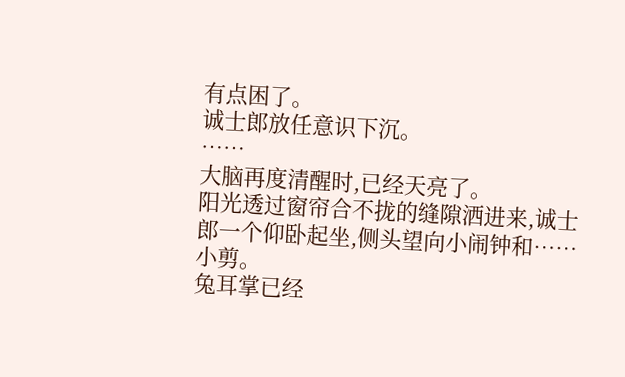有点困了。
诚士郎放任意识下沉。
……
大脑再度清醒时,已经天亮了。
阳光透过窗帘合不拢的缝隙洒进来,诚士郎一个仰卧起坐,侧头望向小闹钟和……小剪。
兔耳掌已经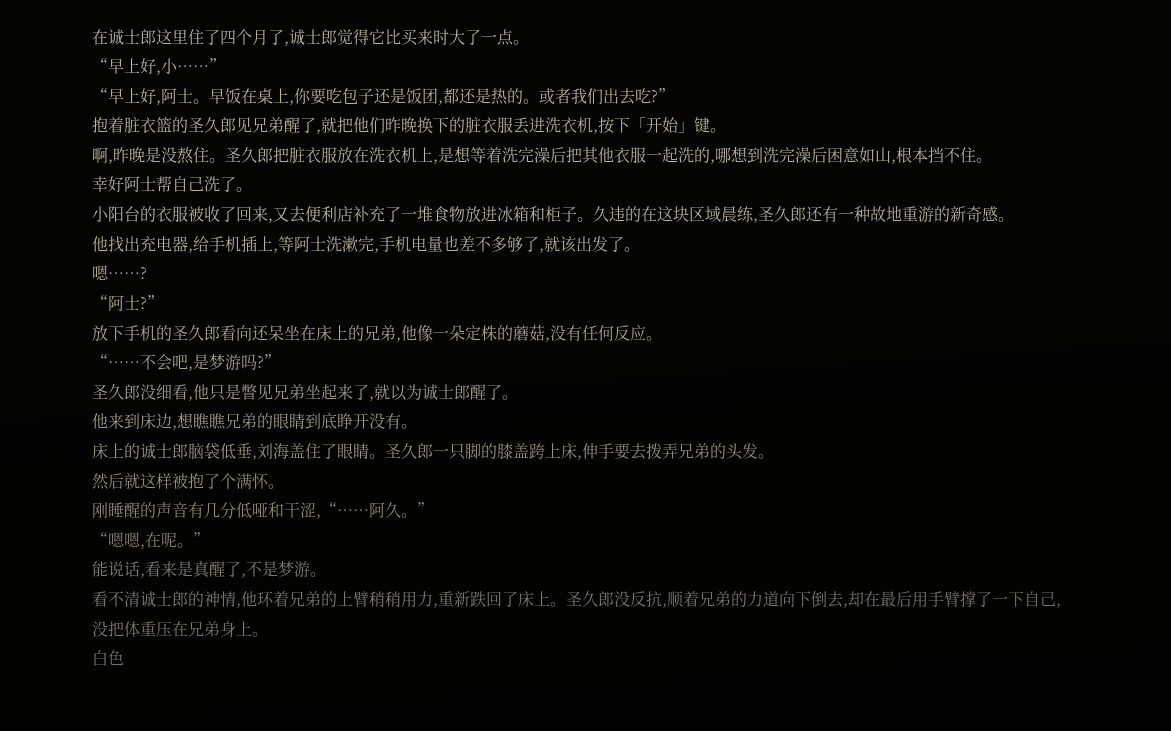在诚士郎这里住了四个月了,诚士郎觉得它比买来时大了一点。
“早上好,小……”
“早上好,阿士。早饭在桌上,你要吃包子还是饭团,都还是热的。或者我们出去吃?”
抱着脏衣篮的圣久郎见兄弟醒了,就把他们昨晚换下的脏衣服丢进洗衣机,按下「开始」键。
啊,昨晚是没熬住。圣久郎把脏衣服放在洗衣机上,是想等着洗完澡后把其他衣服一起洗的,哪想到洗完澡后困意如山,根本挡不住。
幸好阿士帮自己洗了。
小阳台的衣服被收了回来,又去便利店补充了一堆食物放进冰箱和柜子。久违的在这块区域晨练,圣久郎还有一种故地重游的新奇感。
他找出充电器,给手机插上,等阿士洗漱完,手机电量也差不多够了,就该出发了。
嗯……?
“阿士?”
放下手机的圣久郎看向还呆坐在床上的兄弟,他像一朵定株的蘑菇,没有任何反应。
“……不会吧,是梦游吗?”
圣久郎没细看,他只是瞥见兄弟坐起来了,就以为诚士郎醒了。
他来到床边,想瞧瞧兄弟的眼睛到底睁开没有。
床上的诚士郎脑袋低垂,刘海盖住了眼睛。圣久郎一只脚的膝盖跨上床,伸手要去拨弄兄弟的头发。
然后就这样被抱了个满怀。
刚睡醒的声音有几分低哑和干涩,“……阿久。”
“嗯嗯,在呢。”
能说话,看来是真醒了,不是梦游。
看不清诚士郎的神情,他环着兄弟的上臂稍稍用力,重新跌回了床上。圣久郎没反抗,顺着兄弟的力道向下倒去,却在最后用手臂撑了一下自己,没把体重压在兄弟身上。
白色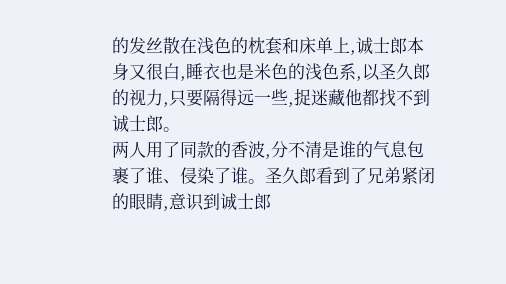的发丝散在浅色的枕套和床单上,诚士郎本身又很白,睡衣也是米色的浅色系,以圣久郎的视力,只要隔得远一些,捉迷藏他都找不到诚士郎。
两人用了同款的香波,分不清是谁的气息包裹了谁、侵染了谁。圣久郎看到了兄弟紧闭的眼睛,意识到诚士郎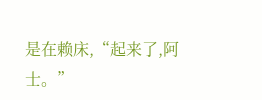是在赖床,“起来了,阿士。”